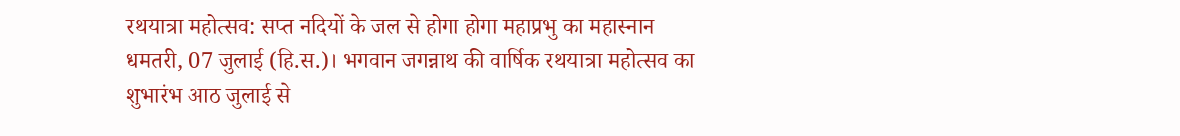रथयात्रा महोत्सव: सप्त नदियों के जल से होगा होगा महाप्रभु का महास्नान
धमतरी, 07 जुलाई (हि.स.)। भगवान जगन्नाथ की वार्षिक रथयात्रा महोत्सव का शुभारंभ आठ जुलाई से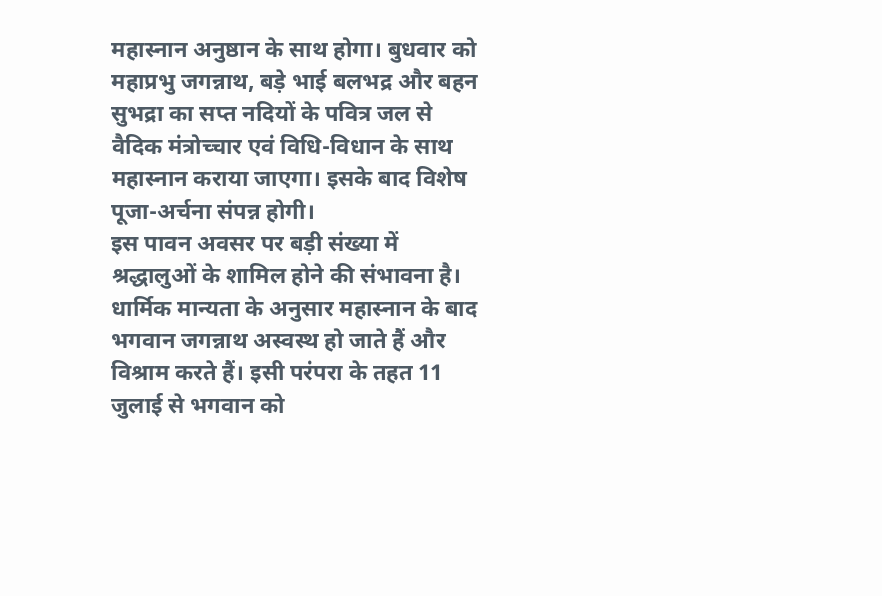महास्नान अनुष्ठान के साथ होगा। बुधवार को महाप्रभु जगन्नाथ, बड़े भाई बलभद्र और बहन सुभद्रा का सप्त नदियों के पवित्र जल से वैदिक मंत्रोच्चार एवं विधि-विधान के साथ महास्नान कराया जाएगा। इसके बाद विशेष पूजा-अर्चना संपन्न होगी।
इस पावन अवसर पर बड़ी संख्या में श्रद्धालुओं के शामिल होने की संभावना है। धार्मिक मान्यता के अनुसार महास्नान के बाद भगवान जगन्नाथ अस्वस्थ हो जाते हैं और विश्राम करते हैं। इसी परंपरा के तहत 11 जुलाई से भगवान को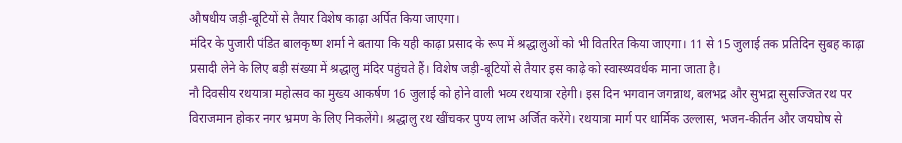औषधीय जड़ी-बूटियों से तैयार विशेष काढ़ा अर्पित किया जाएगा।
मंदिर के पुजारी पंडित बालकृष्ण शर्मा ने बताया कि यही काढ़ा प्रसाद के रूप में श्रद्धालुओं को भी वितरित किया जाएगा। 11 से 15 जुलाई तक प्रतिदिन सुबह काढ़ा प्रसादी लेने के लिए बड़ी संख्या में श्रद्धालु मंदिर पहुंचते हैं। विशेष जड़ी-बूटियों से तैयार इस काढ़े को स्वास्थ्यवर्धक माना जाता है।
नौ दिवसीय रथयात्रा महोत्सव का मुख्य आकर्षण 16 जुलाई को होने वाली भव्य रथयात्रा रहेगी। इस दिन भगवान जगन्नाथ, बलभद्र और सुभद्रा सुसज्जित रथ पर विराजमान होकर नगर भ्रमण के लिए निकलेंगे। श्रद्धालु रथ खींचकर पुण्य लाभ अर्जित करेंगे। रथयात्रा मार्ग पर धार्मिक उल्लास, भजन-कीर्तन और जयघोष से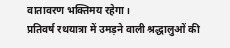वातावरण भक्तिमय रहेगा।
प्रतिवर्ष रथयात्रा में उमड़ने वाली श्रद्धालुओं की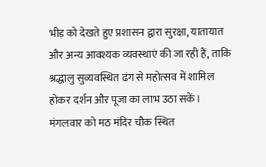भीड़ को देखते हुए प्रशासन द्वारा सुरक्षा, यातायात और अन्य आवश्यक व्यवस्थाएं की जा रही हैं, ताकि श्रद्धालु सुव्यवस्थित ढंग से महोत्सव में शामिल होकर दर्शन और पूजा का लाभ उठा सकें। मंगलवार को मठ मंदिर चौक स्थित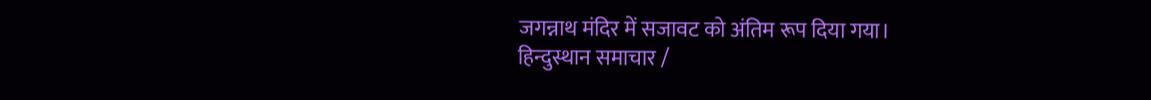जगन्नाथ मंदिर में सजावट को अंतिम रूप दिया गया।
हिन्दुस्थान समाचार /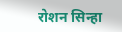रोशन सिन्हा